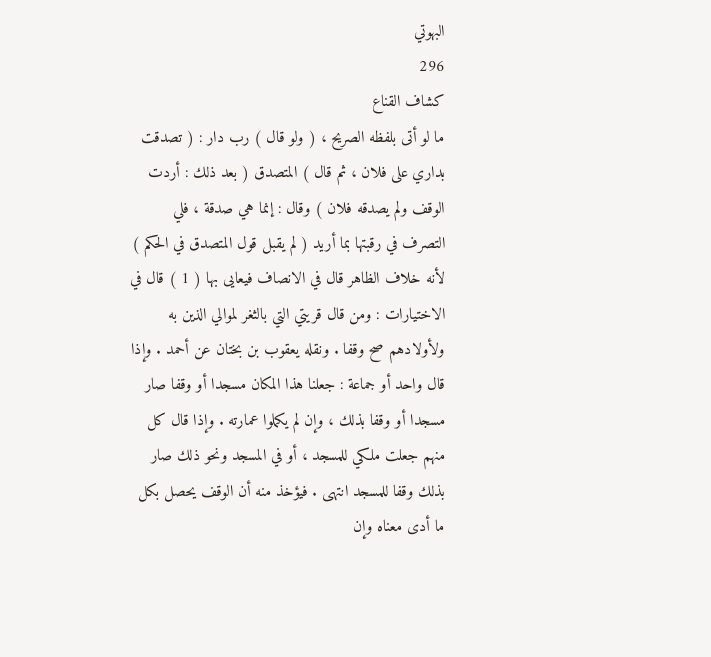البهوتي
296
كشاف القناع
ما لو أتى بلفظه الصريح ، ( ولو قال ) رب دار : ( تصدقت بداري على فلان ، ثم قال ) المتصدق ( بعد ذلك : أردت الوقف ولم يصدقه فلان ) وقال : إنما هي صدقة ، فلي التصرف في رقبتها بما أريد ( لم يقبل قول المتصدق في الحكم ) لأنه خلاف الظاهر قال في الانصاف فيعايى بها ( 1 ) قال في الاختيارات : ومن قال قريتي التي بالثغر لموالي الذين به ولأولادهم صح وقفا . ونقله يعقوب بن بختان عن أحمد . وإذا قال واحد أو جماعة : جعلنا هذا المكان مسجدا أو وقفا صار مسجدا أو وقفا بذلك ، وإن لم يكملوا عمارته . وإذا قال كل منهم جعلت ملكي للمسجد ، أو في المسجد ونحو ذلك صار بذلك وقفا للمسجد انتهى . فيؤخذ منه أن الوقف يحصل بكل ما أدى معناه وإن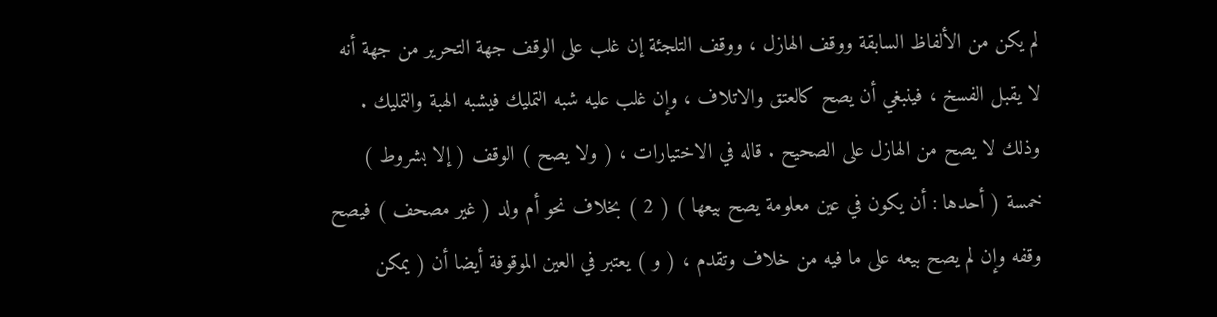لم يكن من الألفاظ السابقة ووقف الهازل ، ووقف التلجئة إن غلب على الوقف جهة التحرير من جهة أنه لا يقبل الفسخ ، فينبغي أن يصح كالعتق والاتلاف ، وإن غلب عليه شبه التمليك فيشبه الهبة والتمليك . وذلك لا يصح من الهازل على الصحيح . قاله في الاختيارات ، ( ولا يصح ) الوقف ( إلا بشروط ) خمسة ( أحدها : أن يكون في عين معلومة يصح بيعها ) ( 2 ) بخلاف نحو أم ولد ( غير مصحف ) فيصح وقفه وإن لم يصح بيعه على ما فيه من خلاف وتقدم ، ( و ) يعتبر في العين الموقوفة أيضا أن ( يمكن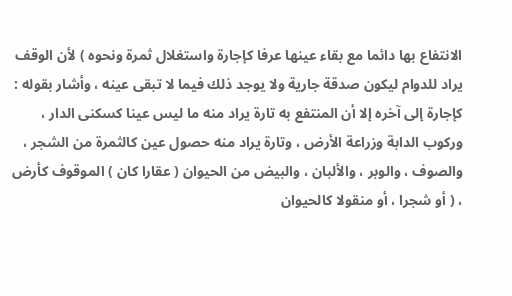الانتفاع بها دائما مع بقاء عينها عرفا كإجارة واستغلال ثمرة ونحوه ) لأن الوقف يراد للدوام ليكون صدقة جارية ولا يوجد ذلك فيما لا تبقى عينه ، وأشار بقوله : كإجارة إلى آخره إلا أن المنتفع به تارة يراد منه ما ليس عينا كسكنى الدار ، وركوب الدابة وزراعة الأرض ، وتارة يراد منه حصول عين كالثمرة من الشجر ، والصوف ، والوبر ، والألبان ، والبيض من الحيوان ( عقارا كان ) الموقوف كأرض ، ( أو شجرا ، أو منقولا كالحيوان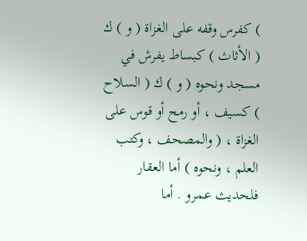) كفرس وقفه على الغزاة ( و ) ك ( الأثاث ) كبساط يفرش في مسجد ونحوه ( و ) ك ( السلاح ) كسيف ، أو رمح أو قوس على الغزاة ، ( والمصحف ، وكتب العلم ، ونحوه ) أما العقار فلحديث عمرو . أما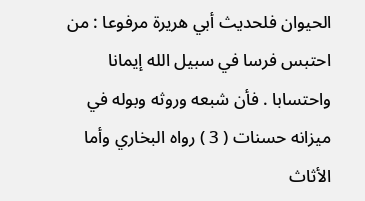الحيوان فلحديث أبي هريرة مرفوعا : من احتبس فرسا في سبيل الله إيمانا واحتسابا . فأن شبعه وروثه وبوله في ميزانه حسنات ( 3 ) رواه البخاري وأما الأثاث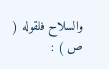والسلاح فلقوله ( ص ) :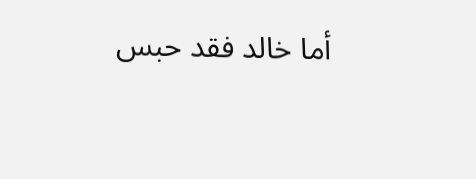أما خالد فقد حبس